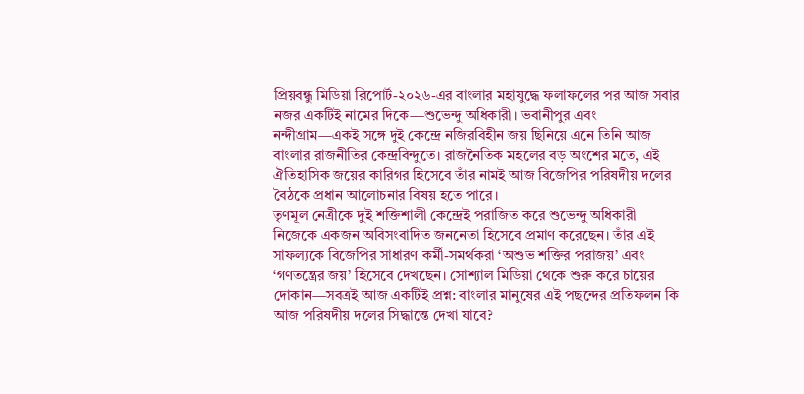প্রিয়বন্ধু মিডিয়া রিপোর্ট-২০২৬-এর বাংলার মহাযুদ্ধে ফলাফলের পর আজ সবার নজর একটিই নামের দিকে—শুভেন্দু অধিকারী। ভবানীপুর এবং নন্দীগ্রাম—একই সঙ্গে দুই কেন্দ্রে নজিরবিহীন জয় ছিনিয়ে এনে তিনি আজ বাংলার রাজনীতির কেন্দ্রবিন্দুতে। রাজনৈতিক মহলের বড় অংশের মতে, এই ঐতিহাসিক জয়ের কারিগর হিসেবে তাঁর নামই আজ বিজেপির পরিষদীয় দলের বৈঠকে প্রধান আলোচনার বিষয় হতে পারে।
তৃণমূল নেত্রীকে দুই শক্তিশালী কেন্দ্রেই পরাজিত করে শুভেন্দু অধিকারী নিজেকে একজন অবিসংবাদিত জননেতা হিসেবে প্রমাণ করেছেন। তাঁর এই সাফল্যকে বিজেপির সাধারণ কর্মী-সমর্থকরা ‘অশুভ শক্তির পরাজয়’ এবং ‘গণতন্ত্রের জয়’ হিসেবে দেখছেন। সোশ্যাল মিডিয়া থেকে শুরু করে চায়ের দোকান—সবত্রই আজ একটিই প্রশ্ন: বাংলার মানুষের এই পছন্দের প্রতিফলন কি আজ পরিষদীয় দলের সিদ্ধান্তে দেখা যাবে?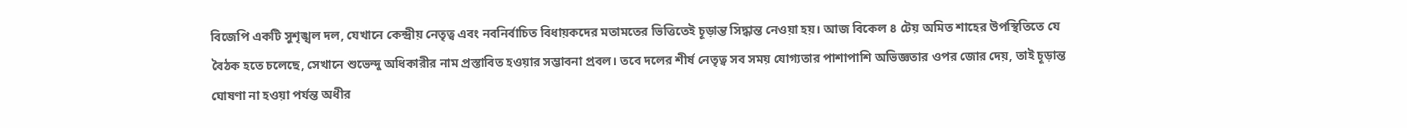বিজেপি একটি সুশৃঙ্খল দল, যেখানে কেন্দ্রীয় নেতৃত্ব এবং নবনির্বাচিত বিধায়কদের মতামতের ভিত্তিতেই চূড়ান্ত সিদ্ধান্ত নেওয়া হয়। আজ বিকেল ৪ টেয় অমিত শাহের উপস্থিতিতে যে বৈঠক হতে চলেছে, সেখানে শুভেন্দু অধিকারীর নাম প্রস্তাবিত হওয়ার সম্ভাবনা প্রবল। তবে দলের শীর্ষ নেতৃত্ব সব সময় যোগ্যতার পাশাপাশি অভিজ্ঞতার ওপর জোর দেয়, তাই চূড়ান্ত ঘোষণা না হওয়া পর্যন্ত অধীর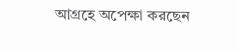আগ্রহে অপেক্ষা করছেন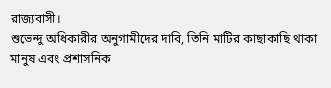রাজ্যবাসী।
শুভেন্দু অধিকারীর অনুগামীদের দাবি, তিনি মাটির কাছাকাছি থাকা মানুষ এবং প্রশাসনিক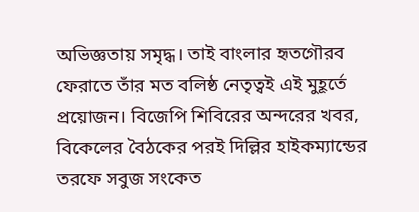অভিজ্ঞতায় সমৃদ্ধ। তাই বাংলার হৃতগৌরব ফেরাতে তাঁর মত বলিষ্ঠ নেতৃত্বই এই মুহূর্তে প্রয়োজন। বিজেপি শিবিরের অন্দরের খবর, বিকেলের বৈঠকের পরই দিল্লির হাইকম্যান্ডের তরফে সবুজ সংকেত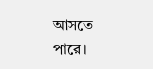আসতে পারে।